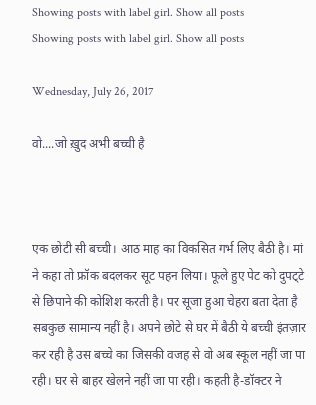Showing posts with label girl. Show all posts
Showing posts with label girl. Show all posts

Wednesday, July 26, 2017

वो....जो ख़ुद अभी बच्ची है



एक छोटी सी बच्ची। आठ माह का विकसित गर्भ लिए बैठी है। मां ने कहा तो फ्रॉक बदलकर सूट पहन लिया। फूले हुए पेट को दुपट्‌टे से छिपाने की कोशिश करती है। पर सूजा हुआ चेहरा बता देता है सबकुछ सामान्य नहीं है। अपने छोटे से घर में बैठी ये बच्ची इंतज़ार कर रही है उस बच्चे का जिसकी वजह से वो अब स्कूल नहीं जा पा रही। घर से बाहर खेलने नहीं जा पा रही। कहती है-डॉक्टर ने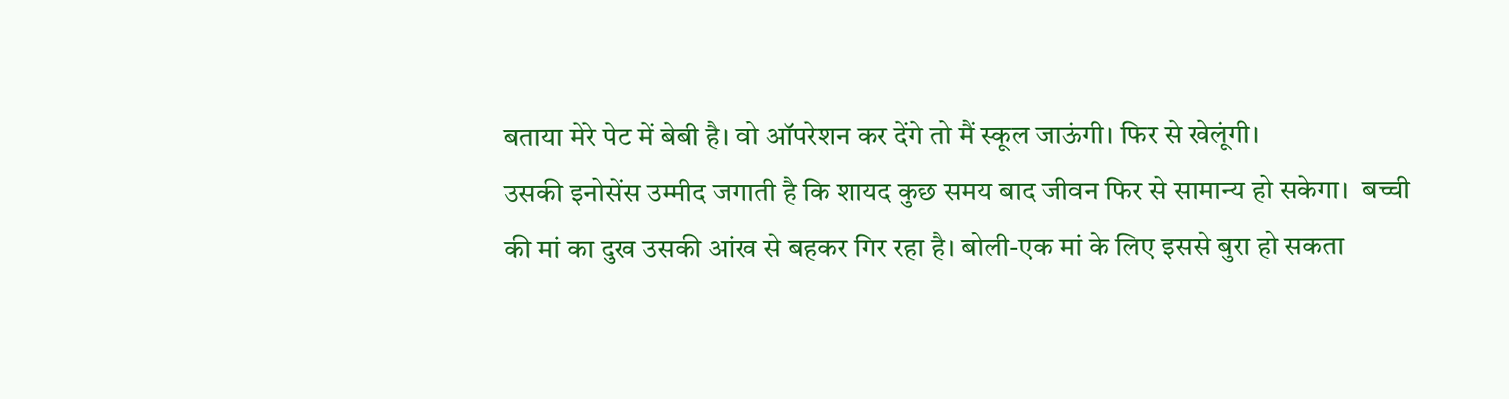बताया मेरे पेट में बेबी है। वो ऑपरेशन कर देंगे तो मैं स्कूल जाऊंगी। फिर से खेलूंगी।
उसकी इनोसेंस उम्मीद जगाती है कि शायद कुछ समय बाद जीवन फिर से सामान्य हो सकेगा।  बच्ची की मां का दुख उसकी आंख से बहकर गिर रहा है। बोली-एक मां के लिए इससे बुरा हो सकता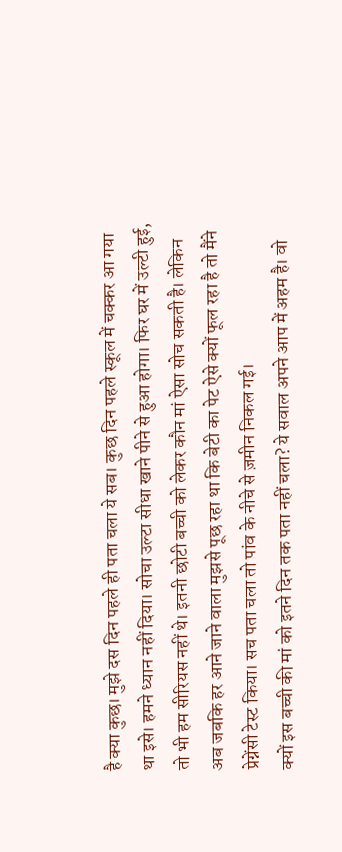है क्या कुछ। मुझे दस दिन पहले ही पता चला ये सब। कुछ दिन पहले स्कूल में चक्कर आ गया था इसे। हमने ध्यान नहीं दिया। सोचा उल्टा सीधा खाने पीने से हुआ होगा। फिर घर में उल्टी हुई, तो भी हम सीरियस नहीं थे। इतनी छोटी बच्ची को लेकर कौन मां ऐसा सोच सकती है। लेकिन अब जबकि हर आने जाने वाला मुझसे पूछ रहा था कि बेटी का पेट ऐसे क्यों फूल रहा है तो मैंने प्रेग्नेंसी टेस्ट किया। सच पता चला तो पांव के नीचे से ज़मीन निकल गई।
क्यों इस बच्ची की मां को इतने दिन तक पता नहीं चला? ये सवाल अपने आप में अहम है। वो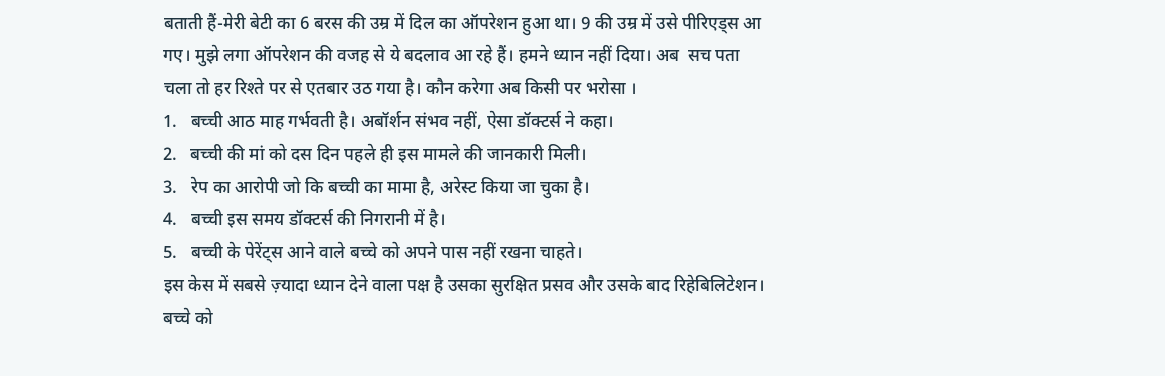बताती हैं-मेरी बेटी का 6 बरस की उम्र में दिल का ऑपरेशन हुआ था। 9 की उम्र में उसे पीरिएड्स आ गए। मुझे लगा ऑपरेशन की वजह से ये बदलाव आ रहे हैं। हमने ध्यान नहीं दिया। अब  सच पता चला तो हर रिश्ते पर से एतबार उठ गया है। कौन करेगा अब किसी पर भरोसा ।
1.   बच्ची आठ माह गर्भवती है। अबॉर्शन संभव नहीं, ऐसा डॉक्टर्स ने कहा।
2.   बच्ची की मां को दस दिन पहले ही इस मामले की जानकारी मिली।
3.   रेप का आरोपी जो कि बच्ची का मामा है, अरेस्ट किया जा चुका है।
4.   बच्ची इस समय डॉक्टर्स की निगरानी में है।
5.   बच्ची के पेरेंट्स आने वाले बच्चे को अपने पास नहीं रखना चाहते।
इस केस में सबसे ज़्यादा ध्यान देने वाला पक्ष है उसका सुरक्षित प्रसव और उसके बाद रिहेबिलिटेशन। बच्चे को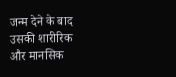जन्म देने के बाद उसकी शारीरिक और मानसिक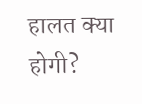हालत क्या होगी?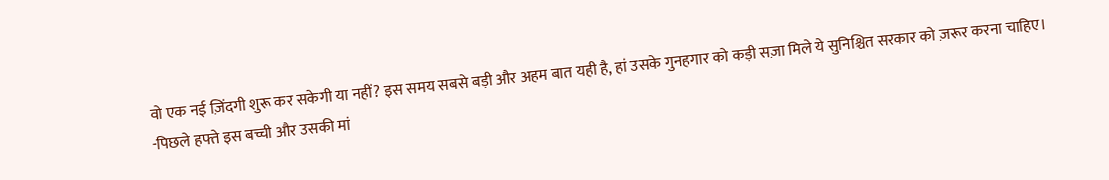वो एक नई ज़िंदगी शुरू कर सकेगी या नहीं? इस समय सबसे बड़ी और अहम बात यही है, हां उसके गुनहगार को कड़ी सज़ा मिले ये सुनिश्चित सरकार को ज़रूर करना चाहिए।
-पिछले हफ्ते इस बच्ची और उसकी मां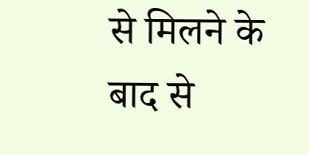से मिलने के बाद से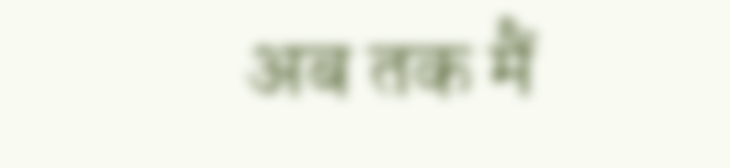अब तक मैं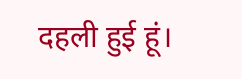दहली हुई हूं।